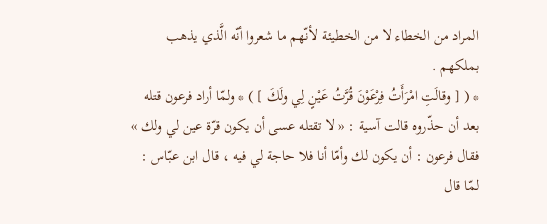المراد من الخطاء لا من الخطيئة لأنّهم ما شعروا أنّه الَّذي يذهب بملكهم .
* ( [ وقالَتِ امْرَأَتُ فِرْعَوْنَ قُرَّتُ عَيْنٍ لِي ولَكَ ] ) * ولمّا أراد فرعون قتله بعد أن حذّروه قالت آسية : « لا تقتله عسى أن يكون قرّة عين لي ولك » فقال فرعون : أن يكون لك وأمّا أنا فلا حاجة لي فيه ، قال ابن عبّاس : لمّا قال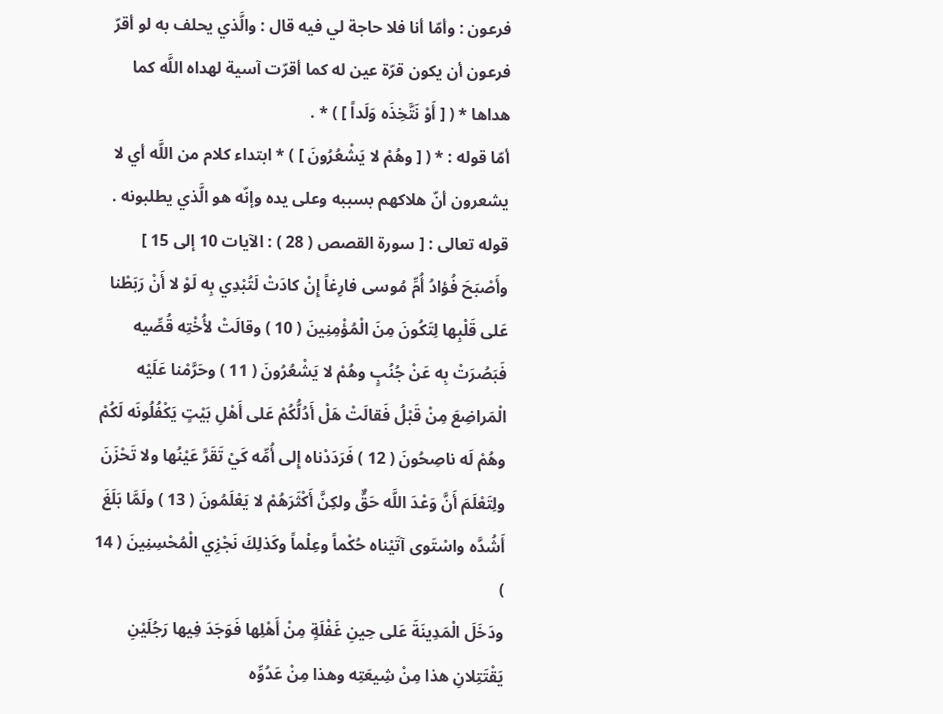فرعون : وأمّا أنا فلا حاجة لي فيه قال : والَّذي يحلف به لو أقرّ فرعون أن يكون قرّة عين له كما أقرّت آسية لهداه اللَّه كما هداها * ( [ أَوْ نَتَّخِذَه وَلَداً ] ) * .
أمّا قوله : * ( [ وهُمْ لا يَشْعُرُونَ ] ) * ابتداء كلام من اللَّه أي لا يشعرون أنّ هلاكهم بسببه وعلى يده وإنّه هو الَّذي يطلبونه .
قوله تعالى : [ سورة القصص ( 28 ) : الآيات 10 إلى 15 ] وأَصْبَحَ فُؤادُ أُمِّ مُوسى فارِغاً إِنْ كادَتْ لَتُبْدِي بِه لَوْ لا أَنْ رَبَطْنا عَلى قَلْبِها لِتَكُونَ مِنَ الْمُؤْمِنِينَ ( 10 ) وقالَتْ لأُخْتِه قُصِّيه فَبَصُرَتْ بِه عَنْ جُنُبٍ وهُمْ لا يَشْعُرُونَ ( 11 ) وحَرَّمْنا عَلَيْه الْمَراضِعَ مِنْ قَبْلُ فَقالَتْ هَلْ أَدُلُّكُمْ عَلى أَهْلِ بَيْتٍ يَكْفُلُونَه لَكُمْ وهُمْ لَه ناصِحُونَ ( 12 ) فَرَدَدْناه إِلى أُمِّه كَيْ تَقَرَّ عَيْنُها ولا تَحْزَنَ ولِتَعْلَمَ أَنَّ وَعْدَ اللَّه حَقٌّ ولكِنَّ أَكْثَرَهُمْ لا يَعْلَمُونَ ( 13 ) ولَمَّا بَلَغَ أَشُدَّه واسْتَوى آتَيْناه حُكْماً وعِلْماً وكَذلِكَ نَجْزِي الْمُحْسِنِينَ ( 14 )
ودَخَلَ الْمَدِينَةَ عَلى حِينِ غَفْلَةٍ مِنْ أَهْلِها فَوَجَدَ فِيها رَجُلَيْنِ يَقْتَتِلانِ هذا مِنْ شِيعَتِه وهذا مِنْ عَدُوِّه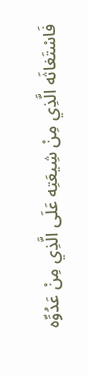فَاسْتَغاثَه الَّذِي مِنْ شِيعَتِه عَلَى الَّذِي مِنْ عَدُوِّه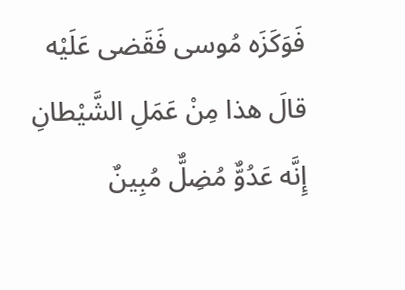فَوَكَزَه مُوسى فَقَضى عَلَيْه قالَ هذا مِنْ عَمَلِ الشَّيْطانِ إِنَّه عَدُوٌّ مُضِلٌّ مُبِينٌ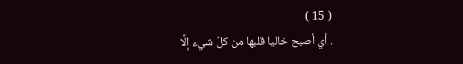( 15 )
. أي أصبح خاليا قلبها من كلّ شيء إلَّا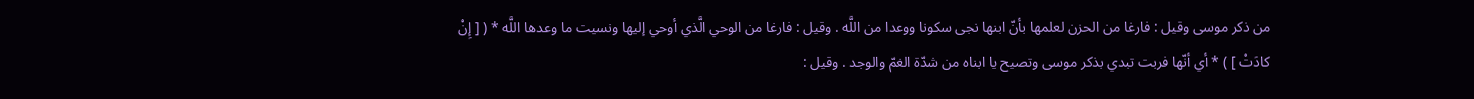من ذكر موسى وقيل : فارغا من الحزن لعلمها بأنّ ابنها نجى سكونا ووعدا من اللَّه . وقيل : فارغا من الوحي الَّذي أوحي إليها ونسيت ما وعدها اللَّه * ( [ إِنْ كادَتْ ] ) * أي أنّها فربت تبدي بذكر موسى وتصيح يا ابناه من شدّة الغمّ والوجد . وقيل :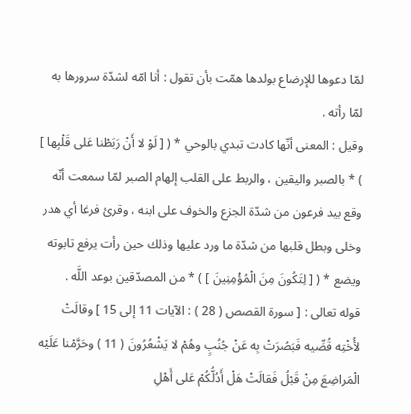لمّا دعوها للإرضاع بولدها همّت بأن تقول : أنا امّه لشدّة سرورها به لمّا رأته .
وقيل : المعنى أنّها كادت تبدي بالوحي * ( [ لَوْ لا أَنْ رَبَطْنا عَلى قَلْبِها ] ) * بالصبر واليقين ، والربط على القلب إلهام الصبر لمّا سمعت أنّه وقع بيد فرعون من شدّة الجزع والخوف على ابنه ، وقرئ فرغا أي هدر وخلى وبطل قلبها من شدّة ما ورد عليها وذلك حين رأت يرفع تابوته ويضع * ( [ لِتَكُونَ مِنَ الْمُؤْمِنِينَ ] ) * من المصدّقين بوعد اللَّه .
قوله تعالى : [ سورة القصص ( 28 ) : الآيات 11 إلى 15 ] وقالَتْ لأُخْتِه قُصِّيه فَبَصُرَتْ بِه عَنْ جُنُبٍ وهُمْ لا يَشْعُرُونَ ( 11 ) وحَرَّمْنا عَلَيْه الْمَراضِعَ مِنْ قَبْلُ فَقالَتْ هَلْ أَدُلُّكُمْ عَلى أَهْلِ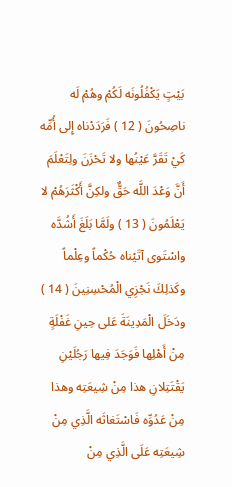بَيْتٍ يَكْفُلُونَه لَكُمْ وهُمْ لَه ناصِحُونَ ( 12 ) فَرَدَدْناه إِلى أُمِّه كَيْ تَقَرَّ عَيْنُها ولا تَحْزَنَ ولِتَعْلَمَ أَنَّ وَعْدَ اللَّه حَقٌّ ولكِنَّ أَكْثَرَهُمْ لا يَعْلَمُونَ ( 13 ) ولَمَّا بَلَغَ أَشُدَّه واسْتَوى آتَيْناه حُكْماً وعِلْماً وكَذلِكَ نَجْزِي الْمُحْسِنِينَ ( 14 ) ودَخَلَ الْمَدِينَةَ عَلى حِينِ غَفْلَةٍ مِنْ أَهْلِها فَوَجَدَ فِيها رَجُلَيْنِ يَقْتَتِلانِ هذا مِنْ شِيعَتِه وهذا مِنْ عَدُوِّه فَاسْتَغاثَه الَّذِي مِنْ شِيعَتِه عَلَى الَّذِي مِنْ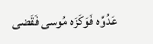عَدُوِّه فَوَكَزَه مُوسى فَقَضى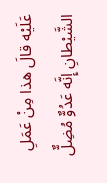عَلَيْه قالَ هذا مِنْ عَمَلِ الشَّيْطانِ إِنَّه عَدُوٌّ مُضِلٌّ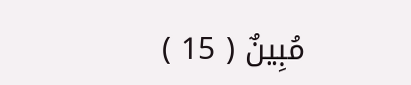مُبِينٌ ( 15 )